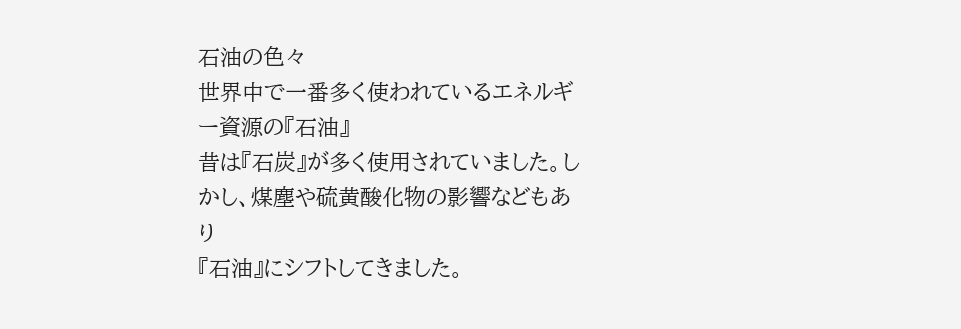石油の色々
世界中で一番多く使われているエネルギー資源の『石油』
昔は『石炭』が多く使用されていました。しかし、煤塵や硫黄酸化物の影響などもあり
『石油』にシフトしてきました。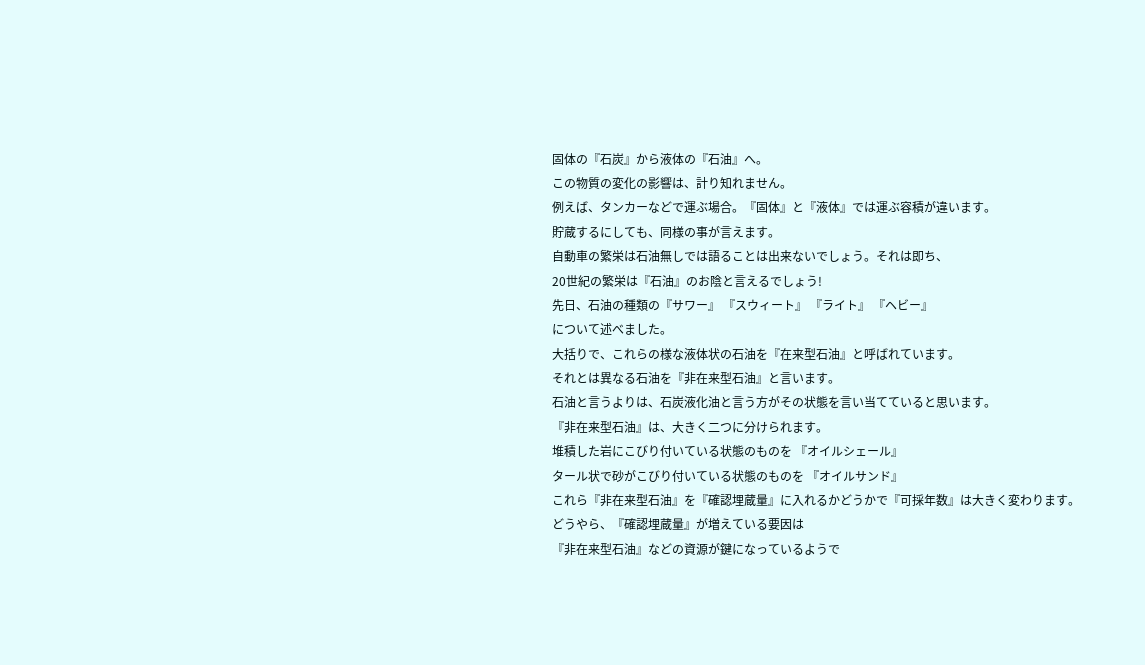固体の『石炭』から液体の『石油』へ。
この物質の変化の影響は、計り知れません。
例えば、タンカーなどで運ぶ場合。『固体』と『液体』では運ぶ容積が違います。
貯蔵するにしても、同様の事が言えます。
自動車の繁栄は石油無しでは語ることは出来ないでしょう。それは即ち、
20世紀の繁栄は『石油』のお陰と言えるでしょう!
先日、石油の種類の『サワー』 『スウィート』 『ライト』 『ヘビー』
について述べました。
大括りで、これらの様な液体状の石油を『在来型石油』と呼ばれています。
それとは異なる石油を『非在来型石油』と言います。
石油と言うよりは、石炭液化油と言う方がその状態を言い当てていると思います。
『非在来型石油』は、大きく二つに分けられます。
堆積した岩にこびり付いている状態のものを 『オイルシェール』
タール状で砂がこびり付いている状態のものを 『オイルサンド』
これら『非在来型石油』を『確認埋蔵量』に入れるかどうかで『可採年数』は大きく変わります。
どうやら、『確認埋蔵量』が増えている要因は
『非在来型石油』などの資源が鍵になっているようで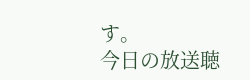す。
今日の放送聴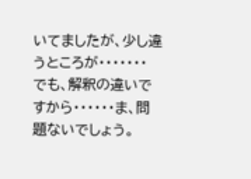いてましたが、少し違うところが・・・・・・・
でも、解釈の違いですから・・・・・・ま、問題ないでしょう。